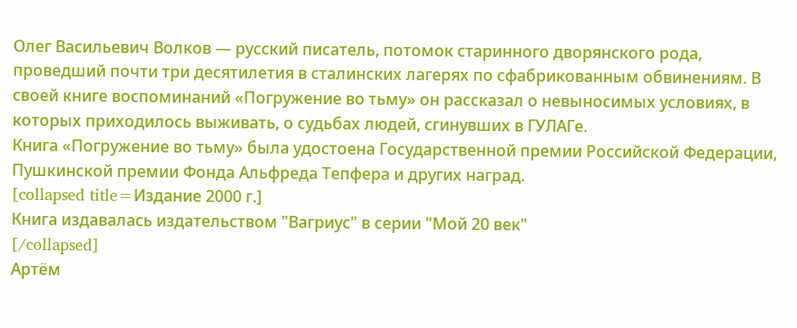Олег Васильевич Волков — русский писатель, потомок старинного дворянского рода, проведший почти три десятилетия в сталинских лагерях по сфабрикованным обвинениям. В своей книге воспоминаний «Погружение во тьму» он рассказал о невыносимых условиях, в которых приходилось выживать, о судьбах людей, сгинувших в ГУЛАГе.
Книга «Погружение во тьму» была удостоена Государственной премии Российской Федерации, Пушкинской премии Фонда Альфреда Тепфера и других наград.
[collapsed title=Издание 2000 г.]
Книга издавалась издательством "Вагриус" в серии "Мой 20 век"
[/collapsed]
Артём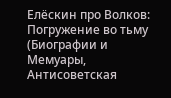Елёскин про Волков: Погружение во тьму (Биографии и Мемуары, Антисоветская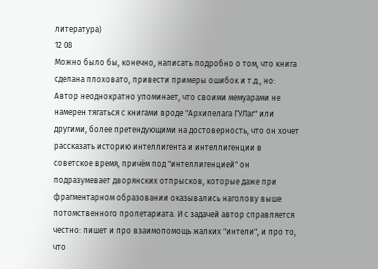литература)
12 08
Можно было бы, конечно, написать подробно о том, что книга сделана плоховато, привести примеры ошибок и т.д., но:
Автор неоднократно упоминает, что своими мемуарами не намерен тягаться с книгами вроде "Архипелага ГУЛаг" или другими, более претендующими на достоверность, что он хочет рассказать историю интеллигента и интеллигенции в советское время, причём под "интеллигенцией" он подразумевает дворянских отпрысков, которые даже при фрагментарном образовании оказывались наголову выше потомственного пролетариата. И с задачей автор справляется честно: пишет и про взаимопомощь жалких "интели", и про то, что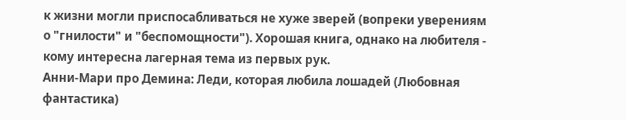к жизни могли приспосабливаться не хуже зверей (вопреки уверениям о "гнилости" и "беспомощности"). Хорошая книга, однако на любителя - кому интересна лагерная тема из первых рук.
Анни-Мари про Демина: Леди, которая любила лошадей (Любовная фантастика)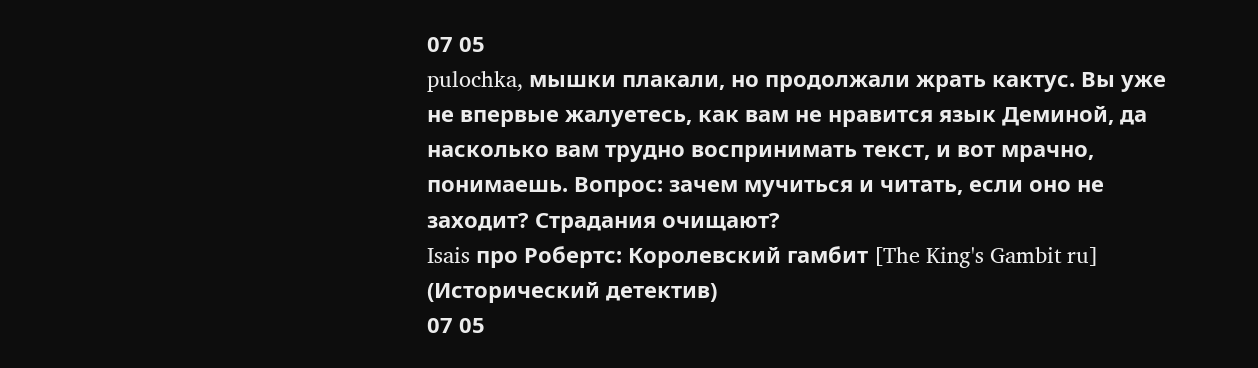07 05
pulochka, мышки плакали, но продолжали жрать кактус. Вы уже не впервые жалуетесь, как вам не нравится язык Деминой, да насколько вам трудно воспринимать текст, и вот мрачно, понимаешь. Вопрос: зачем мучиться и читать, если оно не заходит? Страдания очищают?
Isais про Робертс: Королевский гамбит [The King's Gambit ru] (Исторический детектив)
07 05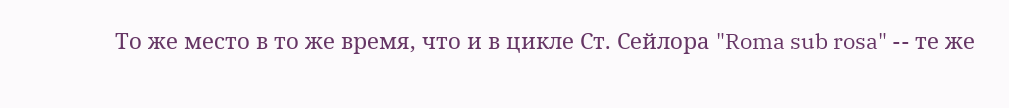То же место в то же время, что и в цикле Ст. Сейлора "Roma sub rosa" -- те же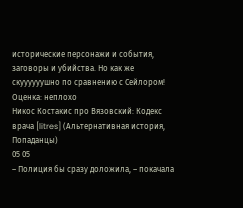исторические персонажи и события, заговоры и убийства. Но как же скуууууушно по сравнению с Сейлором! Оценка: неплохо
Никос Костакис про Вязовский: Кодекс врача [litres] (Альтернативная история, Попаданцы)
05 05
– Полиция бы сразу доложила, – покачала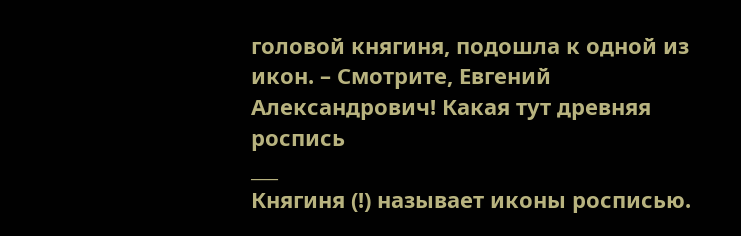головой княгиня, подошла к одной из икон. – Смотрите, Евгений Александрович! Какая тут древняя роспись
___
Княгиня (!) называет иконы росписью.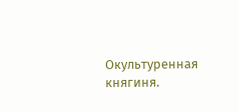Окультуренная княгиня.